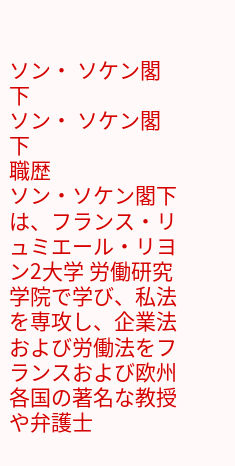ソン・ ソケン閣下
ソン・ ソケン閣下
職歴
ソン・ソケン閣下は、フランス・リュミエール・リヨン2大学 労働研究学院で学び、私法を専攻し、企業法および労働法をフランスおよび欧州各国の著名な教授や弁護士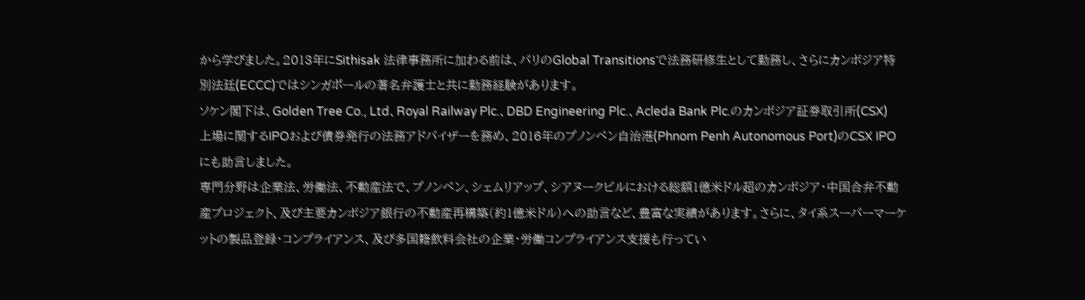から学びました。2013年にSithisak 法律事務所に加わる前は、パリのGlobal Transitionsで法務研修生として勤務し、さらにカンボジア特別法廷(ECCC)ではシンガポールの著名弁護士と共に勤務経験があります。
ソケン閣下は、Golden Tree Co., Ltd、Royal Railway Plc.、DBD Engineering Plc.、Acleda Bank Plc.のカンボジア証券取引所(CSX)上場に関するIPOおよび債券発行の法務アドバイザーを務め、2016年のプノンペン自治港(Phnom Penh Autonomous Port)のCSX IPOにも助言しました。
専門分野は企業法、労働法、不動産法で、プノンペン、シェムリアップ、シアヌークビルにおける総額1億米ドル超のカンボジア・中国合弁不動産プロジェクト、及び主要カンボジア銀行の不動産再構築(約1億米ドル)への助言など、豊富な実績があります。さらに、タイ系スーパーマーケットの製品登録・コンプライアンス、及び多国籍飲料会社の企業・労働コンプライアンス支援も行ってい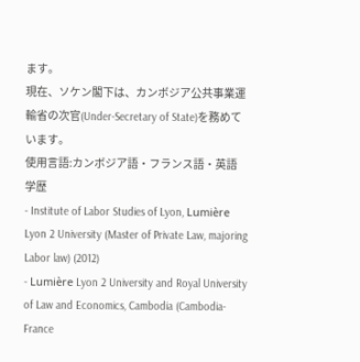ます。
現在、ソケン閣下は、カンボジア公共事業運輸省の次官(Under-Secretary of State)を務めています。
使用言語:カンボジア語・フランス語・英語
学歴
- Institute of Labor Studies of Lyon, Lumière Lyon 2 University (Master of Private Law, majoring Labor law) (2012)
- Lumière Lyon 2 University and Royal University of Law and Economics, Cambodia (Cambodia- France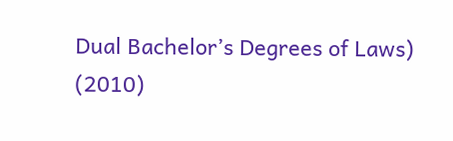Dual Bachelor’s Degrees of Laws) (2010)